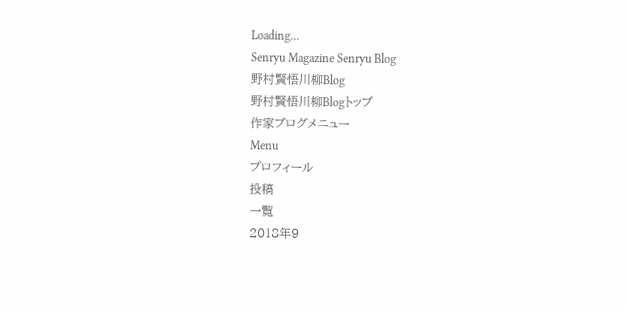Loading...
Senryu Magazine Senryu Blog
野村賢悟川柳Blog
野村賢悟川柳Blogトップ
作家ブログメニュー
Menu
プロフィール
投稿
一覧
2018年9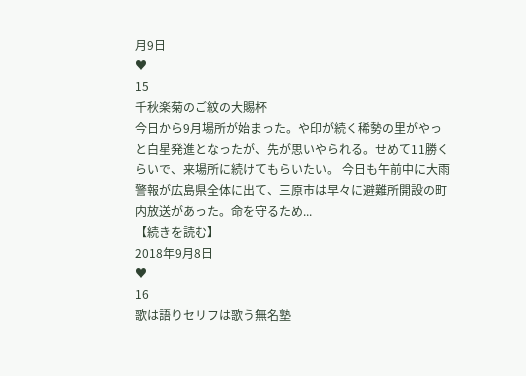月9日
♥
15
千秋楽菊のご紋の大賜杯
今日から9月場所が始まった。や印が続く稀勢の里がやっと白星発進となったが、先が思いやられる。せめて11勝くらいで、来場所に続けてもらいたい。 今日も午前中に大雨警報が広島県全体に出て、三原市は早々に避難所開設の町内放送があった。命を守るため...
【続きを読む】
2018年9月8日
♥
16
歌は語りセリフは歌う無名塾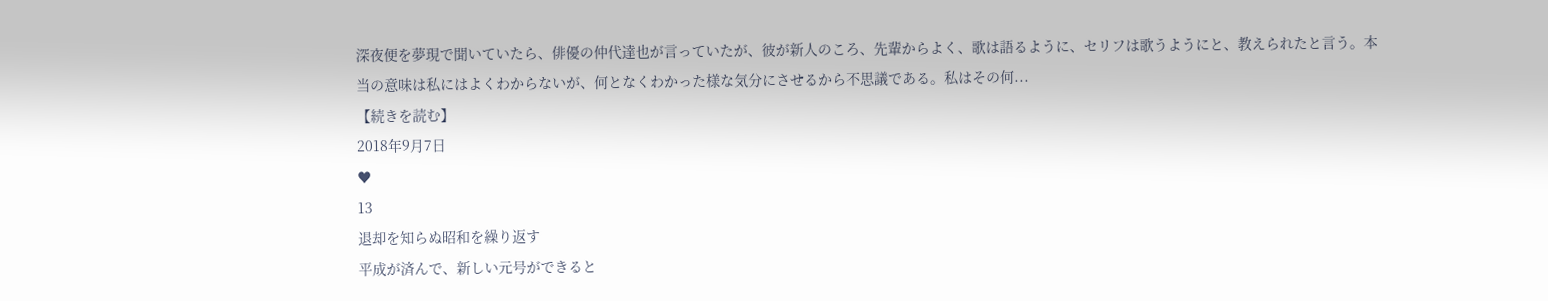深夜便を夢現で聞いていたら、俳優の仲代達也が言っていたが、彼が新人のころ、先輩からよく、歌は語るように、セリフは歌うようにと、教えられたと言う。本当の意味は私にはよくわからないが、何となくわかった様な気分にさせるから不思議である。私はその何...
【続きを読む】
2018年9月7日
♥
13
退却を知らぬ昭和を繰り返す
平成が済んで、新しい元号ができると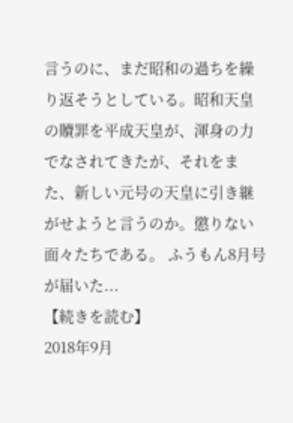言うのに、まだ昭和の過ちを繰り返そうとしている。昭和天皇の贖罪を平成天皇が、渾身の力でなされてきたが、それをまた、新しい元号の天皇に引き継がせようと言うのか。懲りない面々たちである。 ふうもん8月号が届いた...
【続きを読む】
2018年9月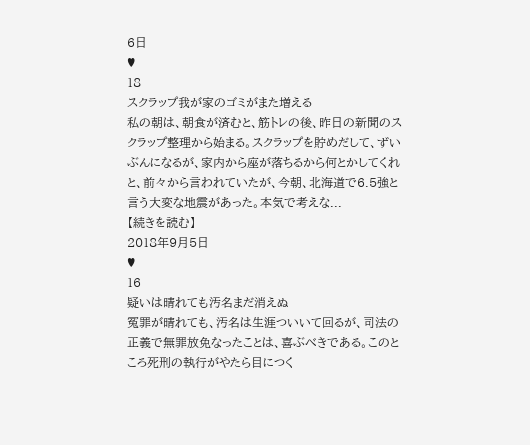6日
♥
18
スクラップ我が家のゴミがまた増える
私の朝は、朝食が済むと、筋トレの後、昨日の新聞のスクラップ整理から始まる。スクラップを貯めだして、ずいぶんになるが、家内から座が落ちるから何とかしてくれと、前々から言われていたが、今朝、北海道で6.5強と言う大変な地震があった。本気で考えな...
【続きを読む】
2018年9月5日
♥
16
疑いは晴れても汚名まだ消えぬ
冤罪が晴れても、汚名は生涯ついいて回るが、司法の正義で無罪放免なったことは、喜ぶべきである。このところ死刑の執行がやたら目につく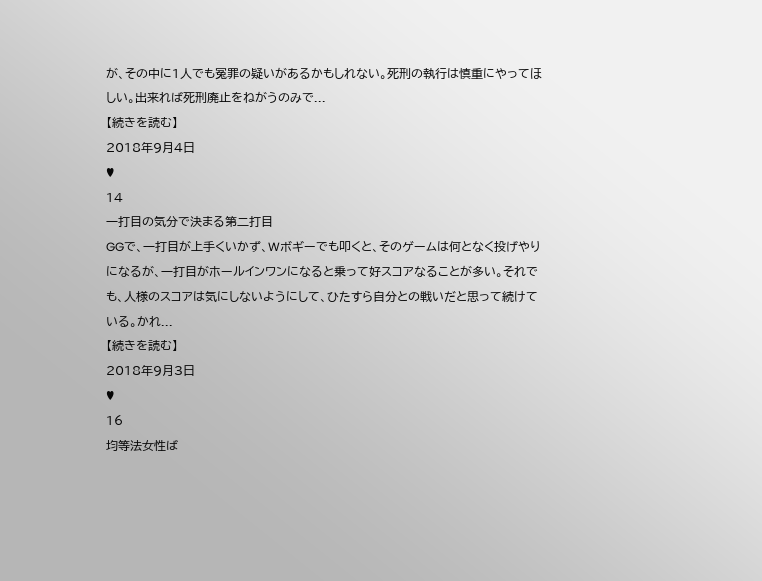が、その中に1人でも冤罪の疑いがあるかもしれない。死刑の執行は慎重にやってほしい。出来れば死刑廃止をねがうのみで...
【続きを読む】
2018年9月4日
♥
14
一打目の気分で決まる第二打目
GGで、一打目が上手くいかず、Wボギーでも叩くと、そのゲームは何となく投げやりになるが、一打目がホールインワンになると乗って好スコアなることが多い。それでも、人様のスコアは気にしないようにして、ひたすら自分との戦いだと思って続けている。かれ...
【続きを読む】
2018年9月3日
♥
16
均等法女性ば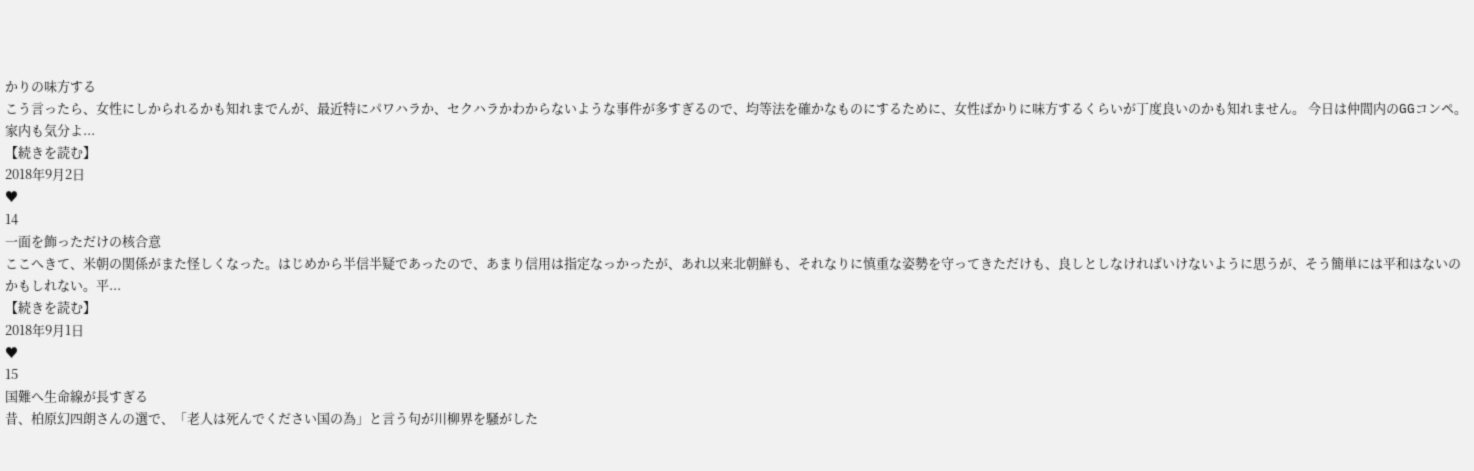かりの味方する
こう言ったら、女性にしかられるかも知れまでんが、最近特にパワハラか、セクハラかわからないような事件が多すぎるので、均等法を確かなものにするために、女性ばかりに味方するくらいが丁度良いのかも知れません。 今日は仲間内のGGコンペ。家内も気分よ...
【続きを読む】
2018年9月2日
♥
14
一面を飾っただけの核合意
ここへきて、米朝の関係がまた怪しくなった。はじめから半信半疑であったので、あまり信用は指定なっかったが、あれ以来北朝鮮も、それなりに慎重な姿勢を守ってきただけも、良しとしなければいけないように思うが、そう簡単には平和はないのかもしれない。平...
【続きを読む】
2018年9月1日
♥
15
国難へ生命線が長すぎる
昔、柏原幻四朗さんの選で、「老人は死んでください国の為」と言う句が川柳界を騒がした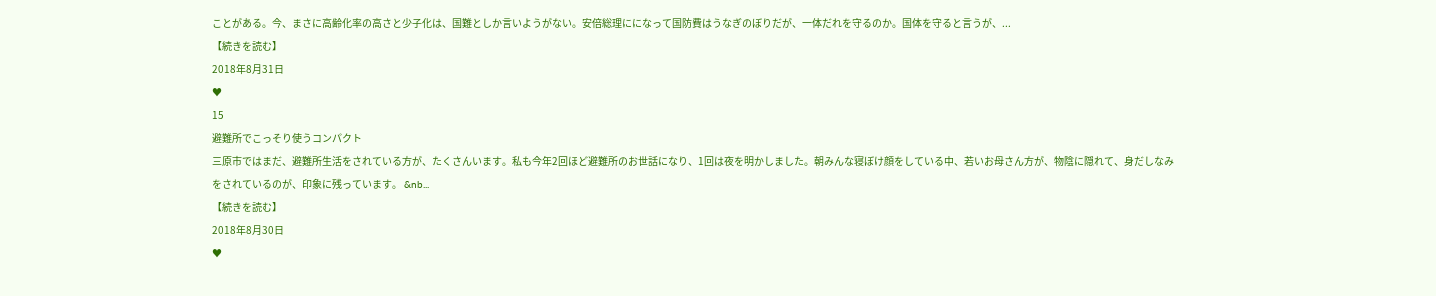ことがある。今、まさに高齢化率の高さと少子化は、国難としか言いようがない。安倍総理にになって国防費はうなぎのぼりだが、一体だれを守るのか。国体を守ると言うが、...
【続きを読む】
2018年8月31日
♥
15
避難所でこっそり使うコンパクト
三原市ではまだ、避難所生活をされている方が、たくさんいます。私も今年2回ほど避難所のお世話になり、1回は夜を明かしました。朝みんな寝ぼけ顔をしている中、若いお母さん方が、物陰に隠れて、身だしなみをされているのが、印象に残っています。 &nb...
【続きを読む】
2018年8月30日
♥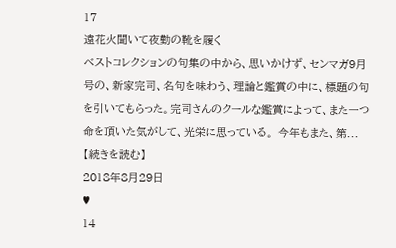17
遠花火聞いて夜勤の靴を履く
ベストコレクションの句集の中から、思いかけず、センマガ9月号の、新家完司、名句を味わう、理論と鑑賞の中に、標題の句を引いてもらった。完司さんのクールな鑑賞によって、また一つ命を頂いた気がして、光栄に思っている。 今年もまた、第...
【続きを読む】
2018年8月29日
♥
14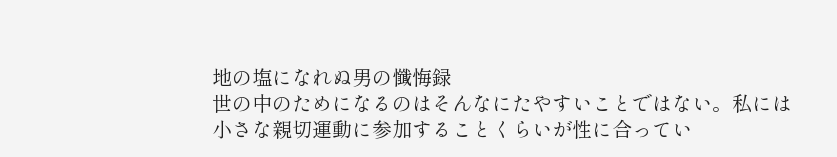地の塩になれぬ男の懺悔録
世の中のためになるのはそんなにたやすいことではない。私には小さな親切運動に参加することくらいが性に合ってい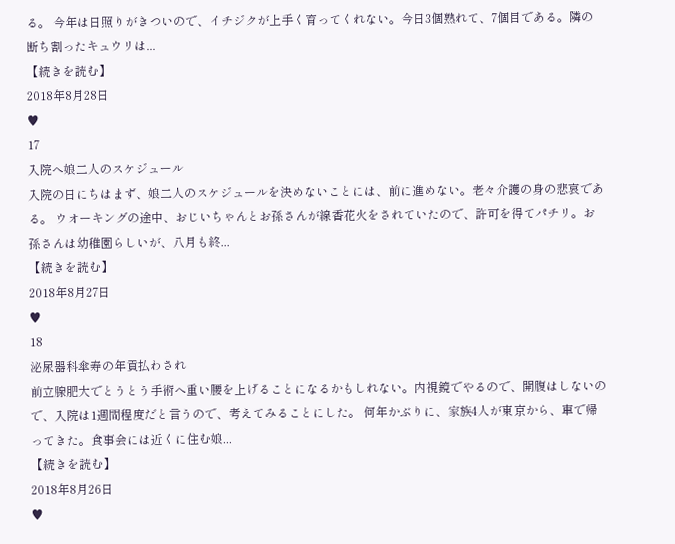る。 今年は日照りがきついので、イチジクが上手く育ってくれない。今日3個熟れて、7個目である。隣の断ち割ったキュウリは...
【続きを読む】
2018年8月28日
♥
17
入院へ娘二人のスケジュール
入院の日にちはまず、娘二人のスケジュールを決めないことには、前に進めない。老々介護の身の悲哀である。 ウオーキングの途中、おじいちゃんとお孫さんが線香花火をされていたので、許可を得てパチリ。お孫さんは幼稚園らしいが、八月も終...
【続きを読む】
2018年8月27日
♥
18
泌尿器科傘寿の年貢払わされ
前立腺肥大でとうとう手術へ重い腰を上げることになるかもしれない。内視鏡でやるので、開腹はしないので、入院は1週間程度だと言うので、考えてみることにした。 何年かぶりに、家族4人が東京から、車で帰ってきた。食事会には近くに住む娘...
【続きを読む】
2018年8月26日
♥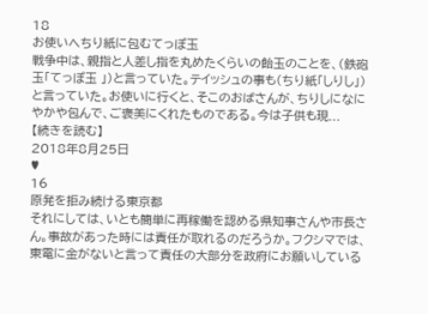18
お使いへちり紙に包むてっぽ玉
戦争中は、親指と人差し指を丸めたくらいの飴玉のことを、(鉄砲玉「てっぽ玉 」)と言っていた。テイッシュの事も(ちり紙「しりし」)と言っていた。お使いに行くと、そこのおばさんが、ちりしになにやかや包んで、ご褒美にくれたものである。今は子供も現...
【続きを読む】
2018年8月25日
♥
16
原発を拒み続ける東京都
それにしては、いとも簡単に再稼働を認める県知事さんや市長さん。事故があった時には責任が取れるのだろうか。フクシマでは、東電に金がないと言って責任の大部分を政府にお願いしている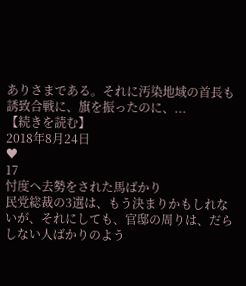ありさまである。それに汚染地域の首長も誘致合戦に、旗を振ったのに、...
【続きを読む】
2018年8月24日
♥
17
忖度へ去勢をされた馬ばかり
民党総裁の3選は、もう決まりかもしれないが、それにしても、官邸の周りは、だらしない人ばかりのよう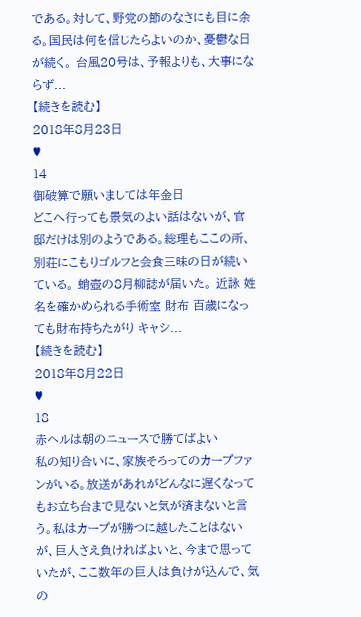である。対して、野党の節のなさにも目に余る。国民は何を信じたらよいのか、憂鬱な日が続く。 台風20号は、予報よりも、大事にならず...
【続きを読む】
2018年8月23日
♥
14
御破算で願いましては年金日
どこへ行っても景気のよい話はないが、官邸だけは別のようである。総理もここの所、別荘にこもりゴルフと会食三昧の日が続いている。 蛸壺の8月柳誌が届いた。 近詠 姓名を確かめられる手術室 財布 百歳になっても財布持ちたがり キャシ...
【続きを読む】
2018年8月22日
♥
18
赤ヘルは朝のニュースで勝てばよい
私の知り合いに、家族そろってのカープファンがいる。放送があれがどんなに遅くなってもお立ち台まで見ないと気が済まないと言う。私はカープが勝つに越したことはないが、巨人さえ負ければよいと、今まで思っていたが、ここ数年の巨人は負けが込んで、気の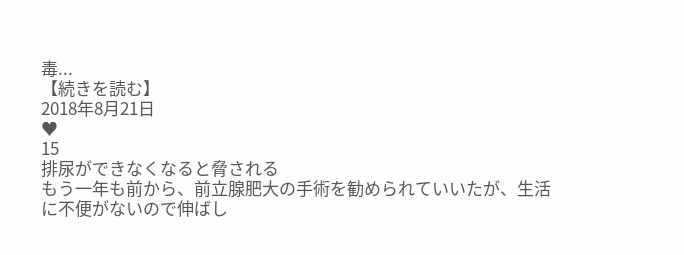毒...
【続きを読む】
2018年8月21日
♥
15
排尿ができなくなると脅される
もう一年も前から、前立腺肥大の手術を勧められていいたが、生活に不便がないので伸ばし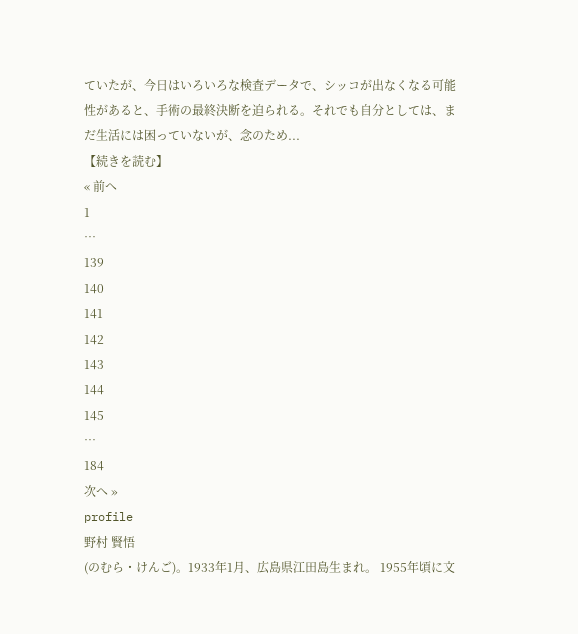ていたが、今日はいろいろな検査データで、シッコが出なくなる可能性があると、手術の最終決断を迫られる。それでも自分としては、まだ生活には困っていないが、念のため...
【続きを読む】
« 前へ
1
…
139
140
141
142
143
144
145
…
184
次へ »
profile
野村 賢悟
(のむら・けんご)。1933年1月、広島県江田島生まれ。 1955年頃に文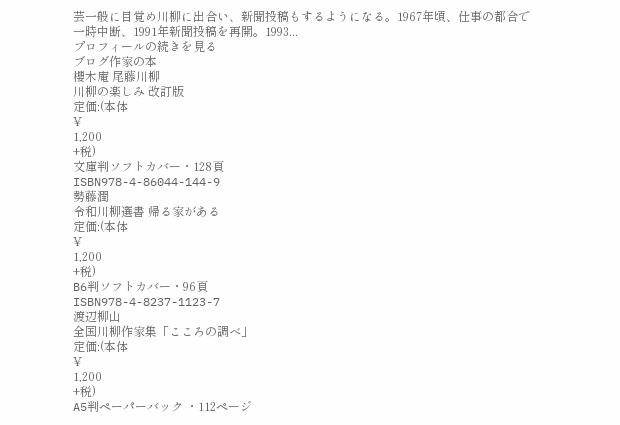芸一般に目覚め川柳に出合い、新聞投稿もするようになる。1967年頃、仕事の都合で一時中断、1991年新聞投稿を再開。1993...
プロフィールの続きを見る
ブログ作家の本
櫻木庵 尾藤川柳
川柳の楽しみ 改訂版
定価:(本体
¥
1,200
+税)
文庫判ソフトカバー・128頁
ISBN978-4-86044-144-9
勢藤潤
令和川柳選書 帰る家がある
定価:(本体
¥
1,200
+税)
B6判ソフトカバー・96頁
ISBN978-4-8237-1123-7
渡辺柳山
全国川柳作家集「こころの調べ」
定価:(本体
¥
1,200
+税)
A5判ペーパーバック ・112ページ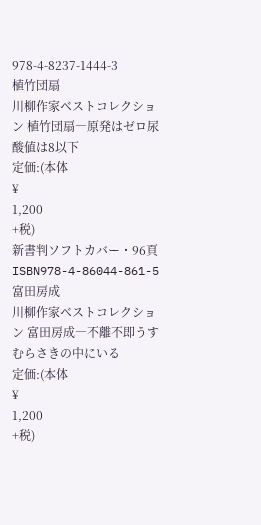978-4-8237-1444-3
植竹団扇
川柳作家ベストコレクション 植竹団扇―原発はゼロ尿酸値は8以下
定価:(本体
¥
1,200
+税)
新書判ソフトカバー・96頁
ISBN978-4-86044-861-5
富田房成
川柳作家ベストコレクション 富田房成―不離不即うすむらさきの中にいる
定価:(本体
¥
1,200
+税)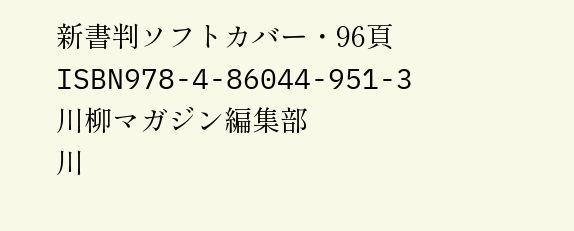新書判ソフトカバー・96頁
ISBN978-4-86044-951-3
川柳マガジン編集部
川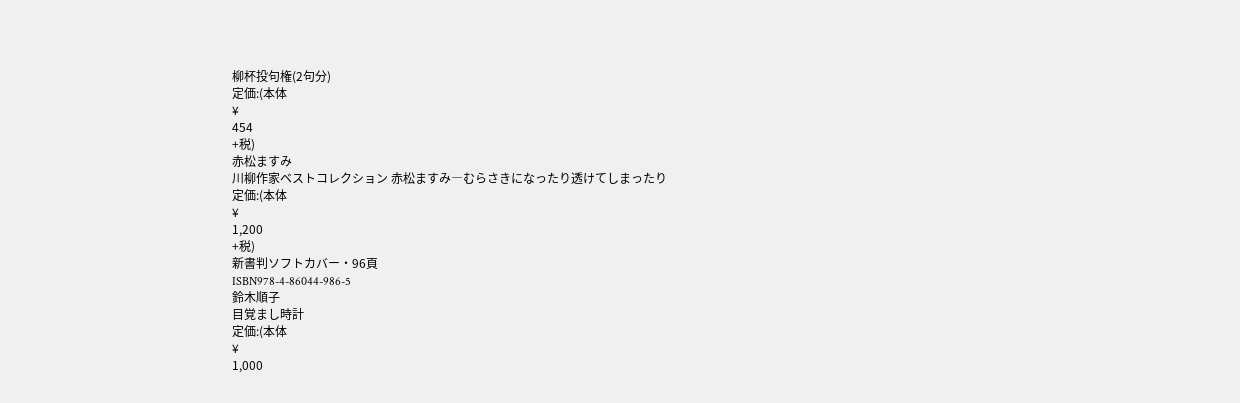柳杯投句権(2句分)
定価:(本体
¥
454
+税)
赤松ますみ
川柳作家ベストコレクション 赤松ますみ―むらさきになったり透けてしまったり
定価:(本体
¥
1,200
+税)
新書判ソフトカバー・96頁
ISBN978-4-86044-986-5
鈴木順子
目覚まし時計
定価:(本体
¥
1,000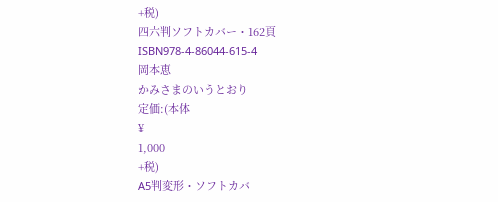+税)
四六判ソフトカバー・162頁
ISBN978-4-86044-615-4
岡本恵
かみさまのいうとおり
定価:(本体
¥
1,000
+税)
A5判変形・ソフトカバ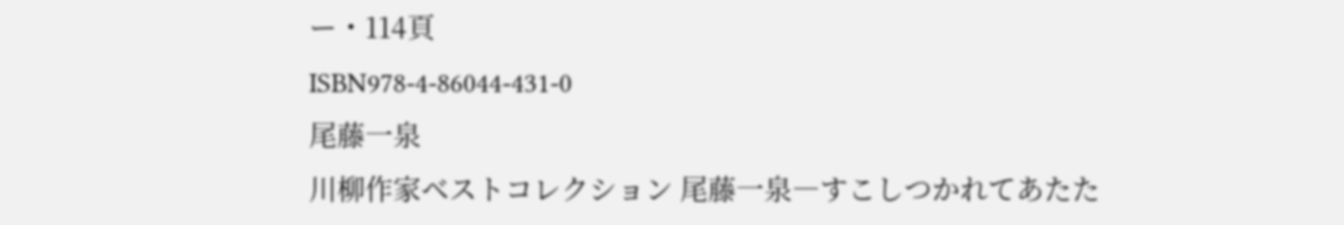ー・114頁
ISBN978-4-86044-431-0
尾藤一泉
川柳作家ベストコレクション 尾藤一泉―すこしつかれてあたた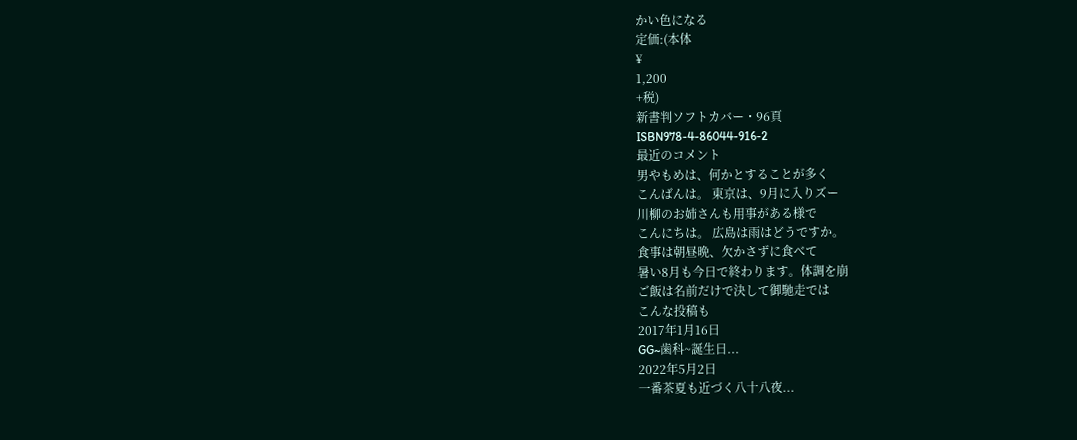かい色になる
定価:(本体
¥
1,200
+税)
新書判ソフトカバー・96頁
ISBN978-4-86044-916-2
最近のコメント
男やもめは、何かとすることが多く
こんばんは。 東京は、9月に入りズー
川柳のお姉さんも用事がある様で
こんにちは。 広島は雨はどうですか。
食事は朝昼晩、欠かさずに食べて
暑い8月も今日で終わります。体調を崩
ご飯は名前だけで決して御馳走では
こんな投稿も
2017年1月16日
GG~歯科~誕生日...
2022年5月2日
一番茶夏も近づく八十八夜...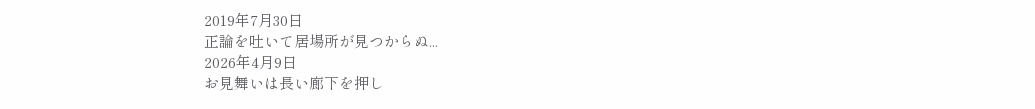2019年7月30日
正論を吐いて居場所が見つからぬ...
2026年4月9日
お見舞いは長い廊下を押し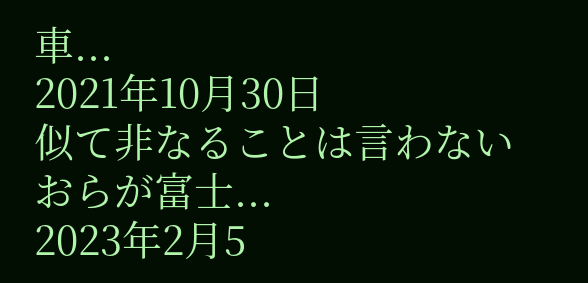車...
2021年10月30日
似て非なることは言わないおらが富士...
2023年2月5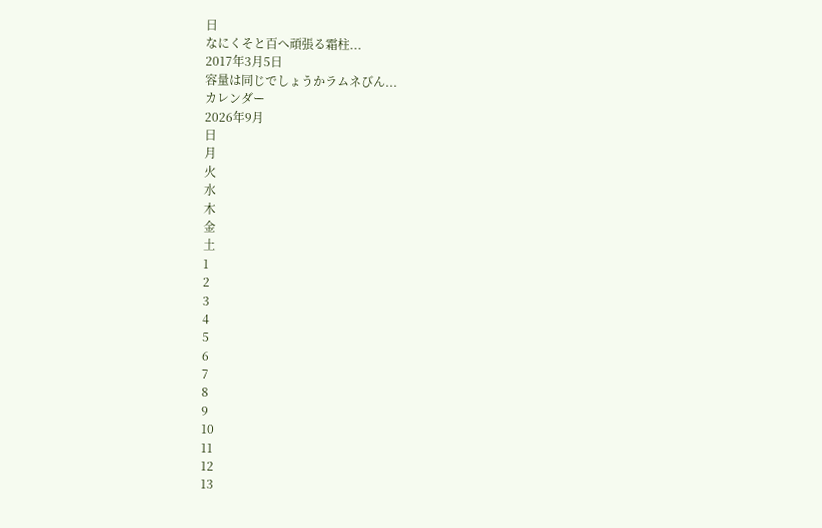日
なにくそと百へ頑張る霜柱...
2017年3月5日
容量は同じでしょうかラムネびん...
カレンダー
2026年9月
日
月
火
水
木
金
土
1
2
3
4
5
6
7
8
9
10
11
12
13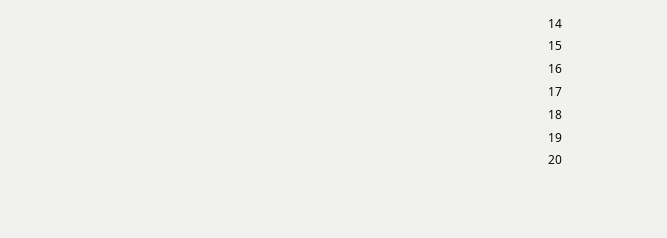14
15
16
17
18
19
20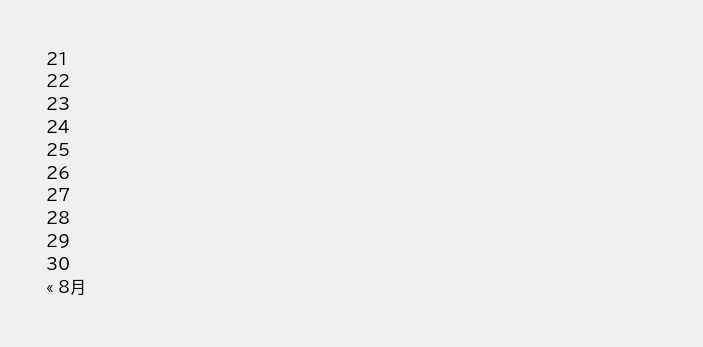21
22
23
24
25
26
27
28
29
30
« 8月